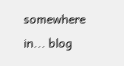somewhere in... blog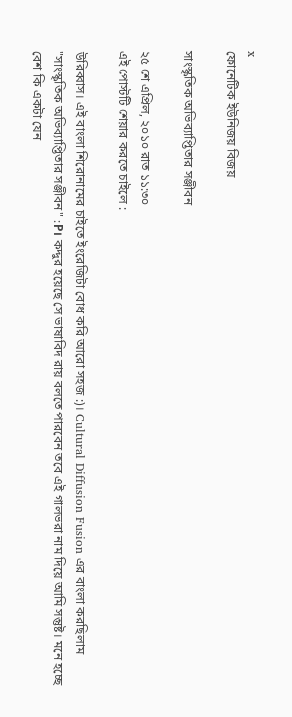x
ফোনেটিক ইউনিজয় বিজয়

সাংস্কৃতিক অভিব্যাপ্তিতার সঞ্জীবন

২৫ শে এপ্রিল, ২০১০ রাত ১১:৩০
এই পোস্টটি শেয়ার করতে চাইলে :

উরিব্বাস। এই বাংলা শিরোনামের চাইতে ইংরেজিটা বোধ করি আরো সহজ :)। Cultural Diffusion Fusion এর বাংলা করছিলাম "সাংস্কৃতিক অভিব্যাপ্তিতার সঞ্জীবন" :P। কদ্দুর হয়েছে সে ভাষাবিদ রায় বলতে পারবেন তবে এই গালভরা নাম দিয়ে আমি সন্তুষ্ট। মনে হচ্ছে বেশ কি একটা যেন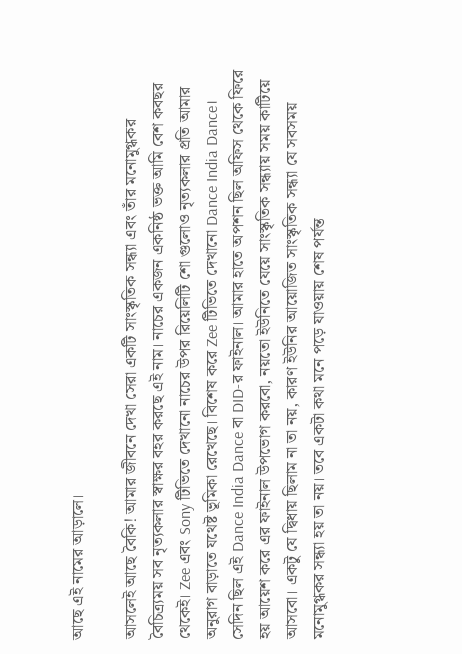আছে এই নামের আড়ালে।

আসলেই আছে বৈকি! আমার জীবনে দেখা সেরা একটি সাংস্কৃতিক সন্ধ্যা এবং তাঁর মনোমুগ্ধকর বৈচিত্র্যময় সব নৃত্যকলার স্বাক্ষর বহর করছে এই নাম। নাচের একজন একনিষ্ঠ ভক্ত আমি বেশ কবছর থেকেই। Zee এবং Sony টিভিতে দেখানো নাচের উপর রিয়েলিটি শো গুলোও নৃত্যকলার প্রতি আমার অনুরাগ বাড়াতে যথেষ্ট ভূমিকা রেখেছে। বিশেষ করে Zee টিভিতে দেখানো Dance India Dance। সেদিন ছিল এই Dance India Dance বা DID-র ফাইনাল। আমার হাতে অপশন ছিল অফিস থেকে ফিরে হয় আয়েশ করে এর ফাইনাল উপভোগ করবো, নয়তো ইউনিতে যেয়ে সাংস্কৃতিক সন্ধ্যায় সময় কাটিয়ে আসবো। একটু যে দ্বিধায় ছিলাম না তা নয়, কারণ ইউনির আয়োজিত সাংস্কৃতিক সন্ধ্যা যে সবসময় মনোমুগ্ধকর সন্ধ্যা হয় তা নয়। তবে একটা কথা মনে পড়ে যাওয়ায় শেষ পর্যন্ত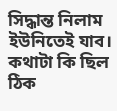সিদ্ধান্ত নিলাম ইউনিতেই যাব। কথাটা কি ছিল ঠিক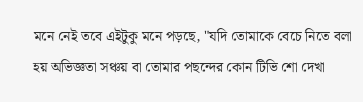মনে নেই তবে এইটুকু মনে পড়ছে, "যদি তোমাকে বেচে নিতে বলা হয় অভিজ্ঞতা সঞ্চয় বা তোমার পছন্দের কোন টিভি শো দেখা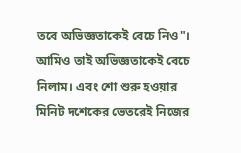তবে অভিজ্ঞতাকেই বেচে নিও"। আমিও তাই অভিজ্ঞতাকেই বেচে নিলাম। এবং শো শুরু হওয়ার মিনিট দশেকের ভেতরেই নিজের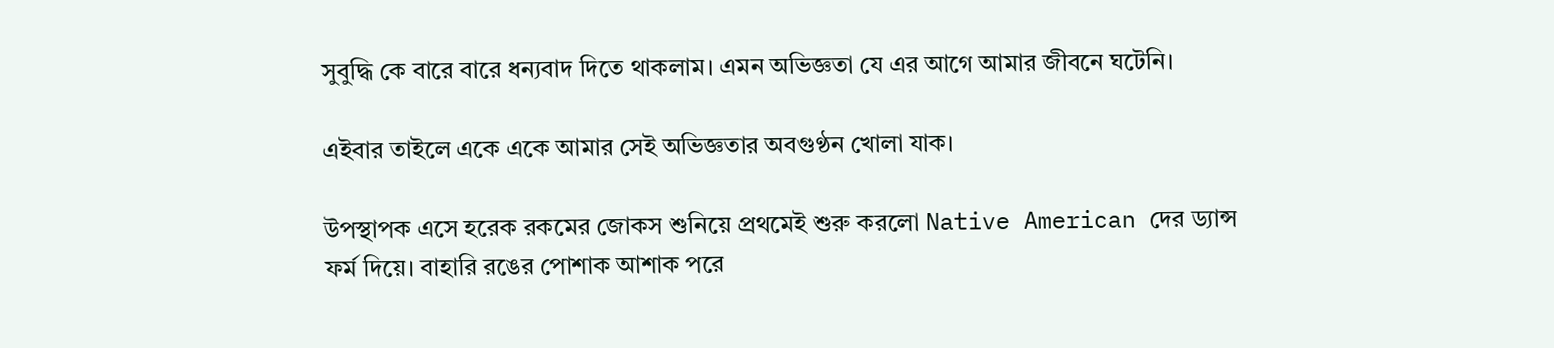সুবুদ্ধি কে বারে বারে ধন্যবাদ দিতে থাকলাম। এমন অভিজ্ঞতা যে এর আগে আমার জীবনে ঘটেনি।

এইবার তাইলে একে একে আমার সেই অভিজ্ঞতার অবগুণ্ঠন খোলা যাক।

উপস্থাপক এসে হরেক রকমের জোকস শুনিয়ে প্রথমেই শুরু করলো Native American দের ড্যান্স ফর্ম দিয়ে। বাহারি রঙের পোশাক আশাক পরে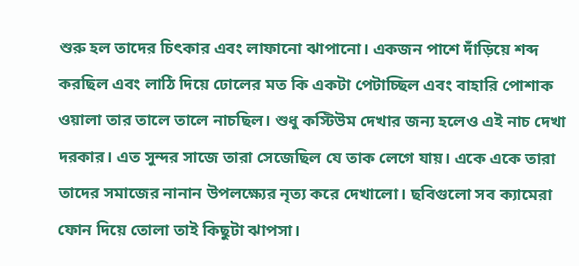শুরু হল তাদের চিৎকার এবং লাফানো ঝাপানো। একজন পাশে দাঁড়িয়ে শব্দ করছিল এবং লাঠি দিয়ে ঢোলের মত কি একটা পেটাচ্ছিল এবং বাহারি পোশাক ওয়ালা তার তালে তালে নাচছিল। শুধু কস্টিউম দেখার জন্য হলেও এই নাচ দেখা দরকার। এত সুন্দর সাজে তারা সেজেছিল যে তাক লেগে যায়। একে একে তারা তাদের সমাজের নানান উপলক্ষ্যের নৃত্য করে দেখালো। ছবিগুলো সব ক্যামেরা ফোন দিয়ে তোলা তাই কিছুটা ঝাপসা।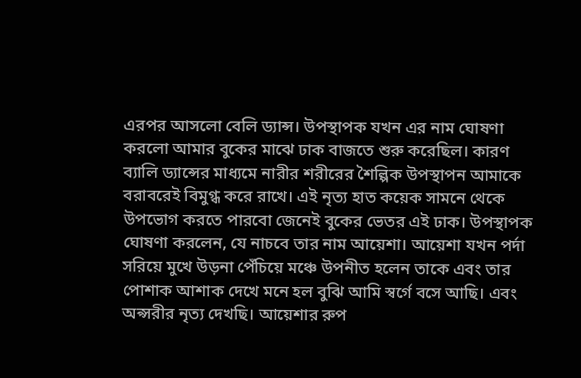এরপর আসলো বেলি ড্যান্স। উপস্থাপক যখন এর নাম ঘোষণা করলো আমার বুকের মাঝে ঢাক বাজতে শুরু করেছিল। কারণ ব্যালি ড্যান্সের মাধ্যমে নারীর শরীরের শৈল্পিক উপস্থাপন আমাকে বরাবরেই বিমুগ্ধ করে রাখে। এই নৃত্য হাত কয়েক সামনে থেকে উপভোগ করতে পারবো জেনেই বুকের ভেতর এই ঢাক। উপস্থাপক ঘোষণা করলেন, যে নাচবে তার নাম আয়েশা। আয়েশা যখন পর্দা সরিয়ে মুখে উড়না পেঁচিয়ে মঞ্চে উপনীত হলেন তাকে এবং তার পোশাক আশাক দেখে মনে হল বুঝি আমি স্বর্গে বসে আছি। এবং অপ্সরীর নৃত্য দেখছি। আয়েশার রুপ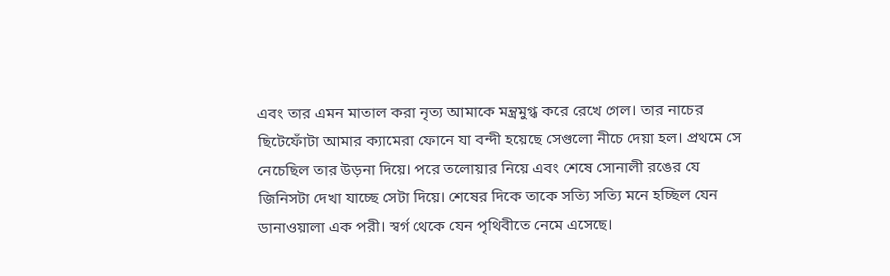এবং তার এমন মাতাল করা নৃত্য আমাকে মন্ত্রমুগ্ধ করে রেখে গেল। তার নাচের ছিটেফোঁটা আমার ক্যামেরা ফোনে যা বন্দী হয়েছে সেগুলো নীচে দেয়া হল। প্রথমে সে নেচেছিল তার উড়না দিয়ে। পরে তলোয়ার নিয়ে এবং শেষে সোনালী রঙের যে জিনিসটা দেখা যাচ্ছে সেটা দিয়ে। শেষের দিকে তাকে সত্যি সত্যি মনে হচ্ছিল যেন ডানাওয়ালা এক পরী। স্বর্গ থেকে যেন পৃথিবীতে নেমে এসেছে।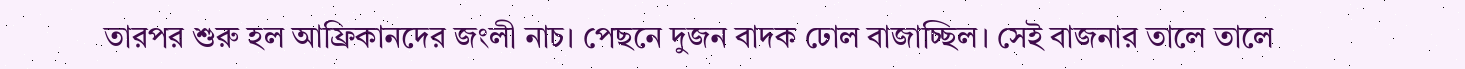তারপর শুরু হল আফ্রিকানদের জংলী নাচ। পেছনে দুজন বাদক ঢোল বাজাচ্ছিল। সেই বাজনার তালে তালে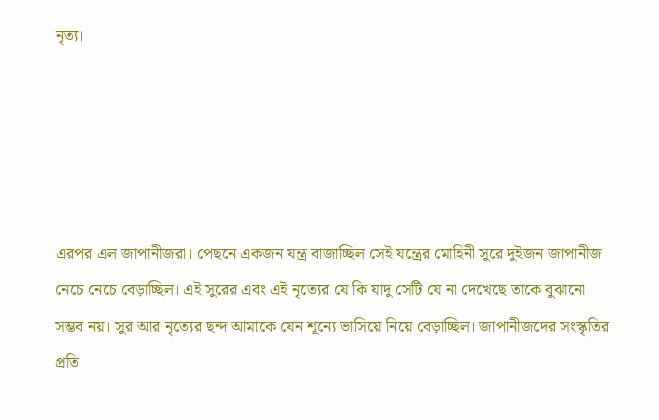নৃত্য।





এরপর এল জাপানীজরা। পেছনে একজন যন্ত্র বাজাচ্ছিল সেই যন্ত্রের মোহিনী সুরে দুইজন জাপানীজ নেচে নেচে বেড়াচ্ছিল। এই সুরের এবং এই নৃত্যের যে কি যাদু সেটি যে না দেখেছে তাকে বুঝানো সম্ভব নয়। সুর আর নৃত্যের ছন্দ আমাকে যেন শূন্যে ভাসিয়ে নিয়ে বেড়াচ্ছিল। জাপানীজদের সংস্কৃতির প্রতি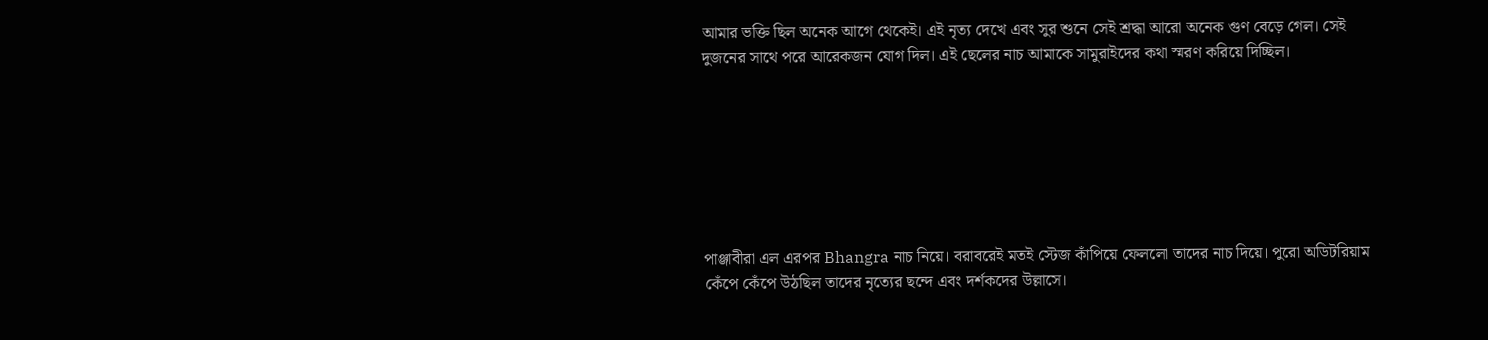আমার ভক্তি ছিল অনেক আগে থেকেই। এই নৃত্য দেখে এবং সুর শুনে সেই শ্রদ্ধা আরো অনেক গুণ বেড়ে গেল। সেই দুজনের সাথে পরে আরেকজন যোগ দিল। এই ছেলের নাচ আমাকে সামুরাইদের কথা স্মরণ করিয়ে দিচ্ছিল।







পাঞ্জাবীরা এল এরপর Bhangra নাচ নিয়ে। বরাবরেই মতই স্টেজ কাঁপিয়ে ফেললো তাদের নাচ দিয়ে। পুরো অডিটরিয়াম কেঁপে কেঁপে উঠছিল তাদের নৃত্যের ছন্দে এবং দর্শকদের উল্লাসে।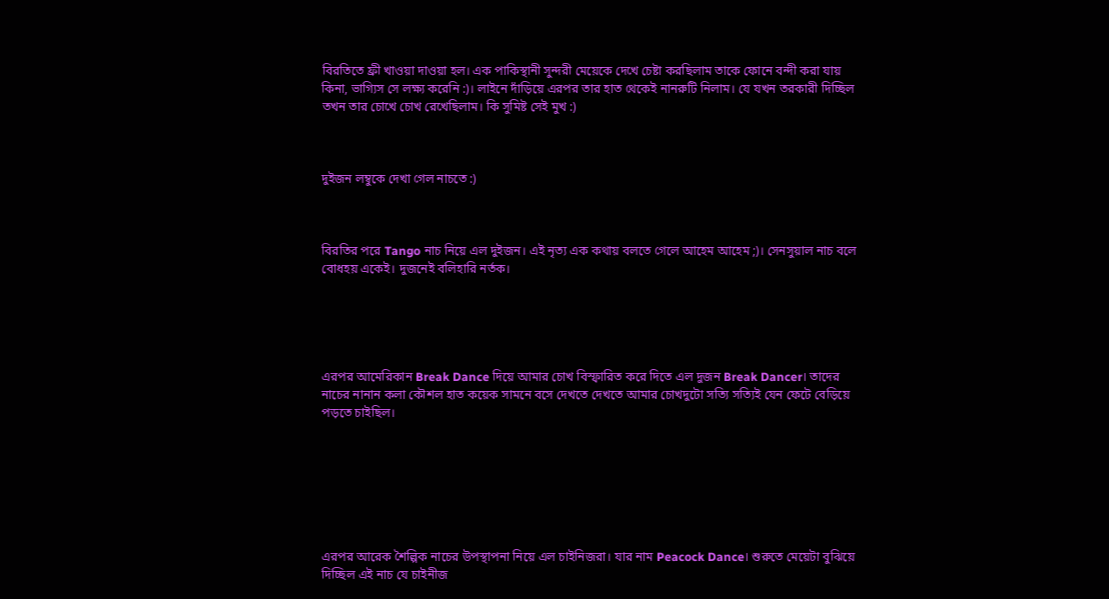বিরতিতে ফ্রী খাওয়া দাওয়া হল। এক পাকিস্থানী সুন্দরী মেয়েকে দেখে চেষ্টা করছিলাম তাকে ফোনে বন্দী করা যায় কিনা, ভাগ্যিস সে লক্ষ্য করেনি :)। লাইনে দাঁড়িয়ে এরপর তার হাত থেকেই নানরুটি নিলাম। যে যখন তরকারী দিচ্ছিল তখন তার চোখে চোখ রেখেছিলাম। কি সুমিষ্ট সেই মুখ :)



দুইজন লম্বুকে দেখা গেল নাচতে :)



বিরতির পরে Tango নাচ নিয়ে এল দুইজন। এই নৃত্য এক কথায় বলতে গেলে আহেম আহেম ;)। সেনসুয়াল নাচ বলে বোধহয় একেই। দুজনেই বলিহারি নর্তক।





এরপর আমেরিকান Break Dance দিয়ে আমার চোখ বিস্ফারিত করে দিতে এল দুজন Break Dancer। তাদের নাচের নানান কলা কৌশল হাত কয়েক সামনে বসে দেখতে দেখতে আমার চোখদুটো সত্যি সত্যিই যেন ফেটে বেড়িয়ে পড়তে চাইছিল।







এরপর আরেক শৈল্পিক নাচের উপস্থাপনা নিয়ে এল চাইনিজরা। যার নাম Peacock Dance। শুরুতে মেয়েটা বুঝিয়ে দিচ্ছিল এই নাচ যে চাইনীজ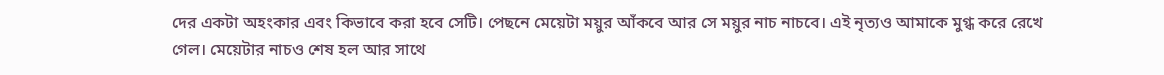দের একটা অহংকার এবং কিভাবে করা হবে সেটি। পেছনে মেয়েটা ময়ুর আঁকবে আর সে ময়ুর নাচ নাচবে। এই নৃত্যও আমাকে মুগ্ধ করে রেখে গেল। মেয়েটার নাচও শেষ হল আর সাথে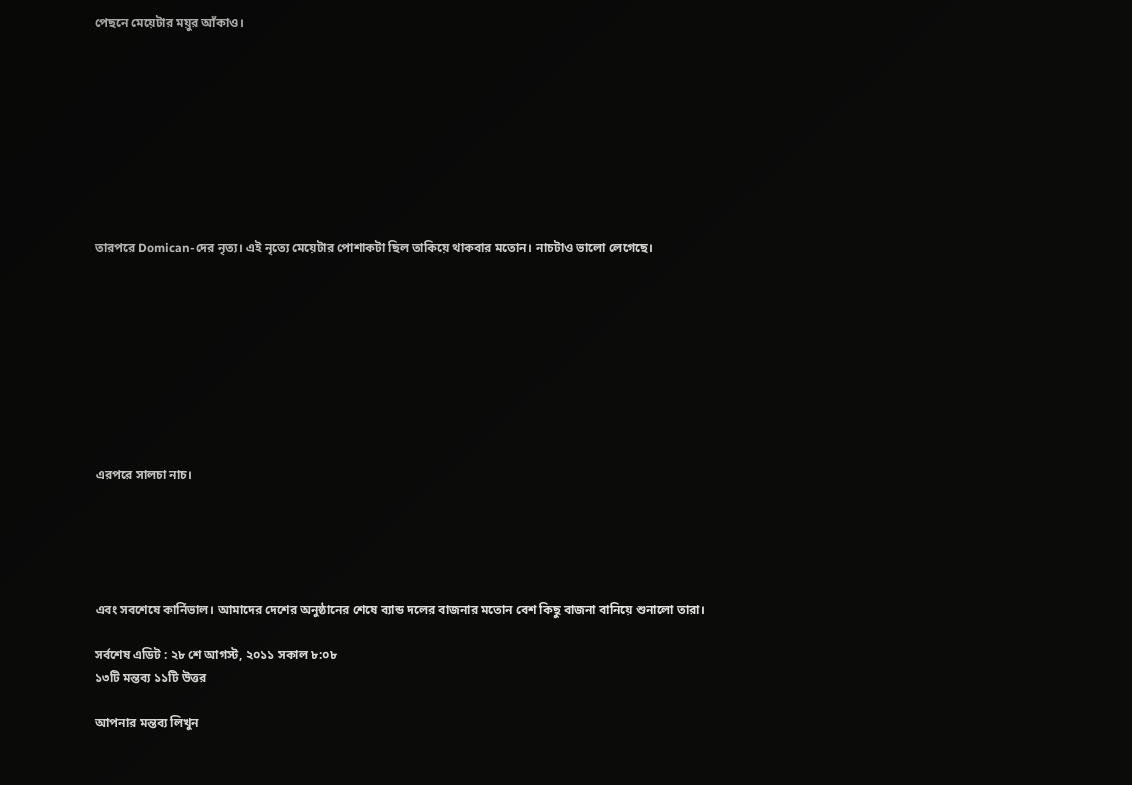পেছনে মেয়েটার ময়ুর আঁকাও।









তারপরে Domican-দের নৃত্য। এই নৃত্যে মেয়েটার পোশাকটা ছিল তাকিয়ে থাকবার মতোন। নাচটাও ভালো লেগেছে।









এরপরে সালচা নাচ।





এবং সবশেষে কার্নিভাল। আমাদের দেশের অনুষ্ঠানের শেষে ব্যান্ড দলের বাজনার মতোন বেশ কিছু বাজনা বানিয়ে শুনালো তারা।

সর্বশেষ এডিট : ২৮ শে আগস্ট, ২০১১ সকাল ৮:০৮
১৩টি মন্তব্য ১১টি উত্তর

আপনার মন্তব্য লিখুন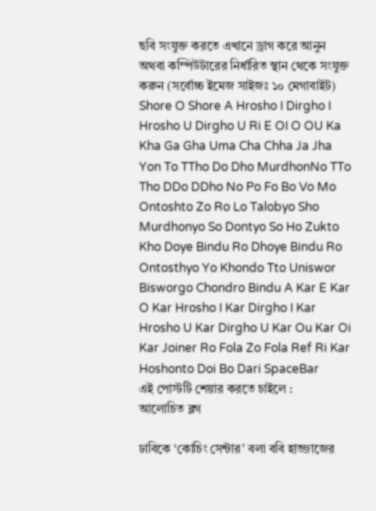ছবি সংযুক্ত করতে এখানে ড্রাগ করে আনুন অথবা কম্পিউটারের নির্ধারিত স্থান থেকে সংযুক্ত করুন (সর্বোচ্চ ইমেজ সাইজঃ ১০ মেগাবাইট)
Shore O Shore A Hrosho I Dirgho I Hrosho U Dirgho U Ri E OI O OU Ka Kha Ga Gha Uma Cha Chha Ja Jha Yon To TTho Do Dho MurdhonNo TTo Tho DDo DDho No Po Fo Bo Vo Mo Ontoshto Zo Ro Lo Talobyo Sho Murdhonyo So Dontyo So Ho Zukto Kho Doye Bindu Ro Dhoye Bindu Ro Ontosthyo Yo Khondo Tto Uniswor Bisworgo Chondro Bindu A Kar E Kar O Kar Hrosho I Kar Dirgho I Kar Hrosho U Kar Dirgho U Kar Ou Kar Oi Kar Joiner Ro Fola Zo Fola Ref Ri Kar Hoshonto Doi Bo Dari SpaceBar
এই পোস্টটি শেয়ার করতে চাইলে :
আলোচিত ব্লগ

ঢাবিকে ‘কোচিং সেন্টার’ বলা ববি হাজ্জাজের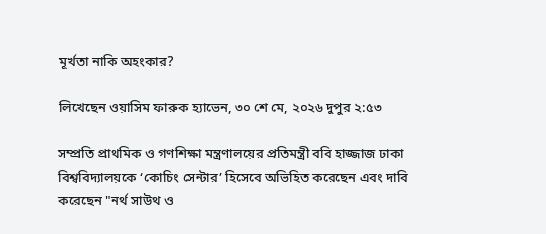মূর্খতা নাকি অহংকার?

লিখেছেন ওয়াসিম ফারুক হ্যাভেন, ৩০ শে মে, ২০২৬ দুপুর ২:৫৩

সম্প্রতি প্রাথমিক ও গণশিক্ষা মন্ত্রণালয়ের প্রতিমন্ত্রী ববি হাজ্জাজ ঢাকা বিশ্ববিদ্যালয়কে ‘কোচিং সেন্টার’ হিসেবে অভিহিত করেছেন এবং দাবি করেছেন "নর্থ সাউথ ও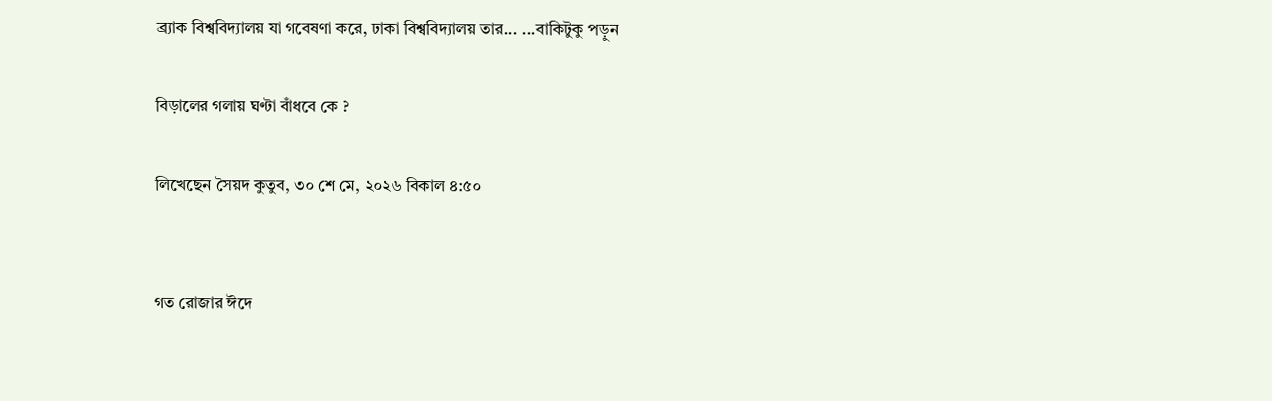ব্র্যাক বিশ্ববিদ্যালয় যা গবেষণা করে, ঢাকা বিশ্ববিদ্যালয় তার... ...বাকিটুকু পড়ুন

বিড়ালের গলায় ঘণ্টা বাঁধবে কে ?

লিখেছেন সৈয়দ কুতুব, ৩০ শে মে, ২০২৬ বিকাল ৪:৫০


গত রোজার ঈদে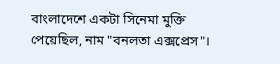বাংলাদেশে একটা সিনেমা মুক্তি পেয়েছিল, নাম "বনলতা এক্সপ্রেস"।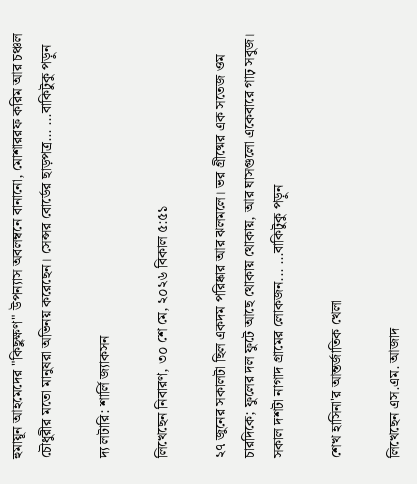হুমায়ূন আহমেদের "কিছুক্ষণ" উপন্যাস অবলম্বনে বানানো, মোশাররফ করিম আর চঞ্চল চৌধুরীর মতো মানুষরা অভিনয় করেছেন। সেন্সর বোর্ডের ছাড়পত্র... ...বাকিটুকু পড়ুন

দ্য লটারি: শার্লি জ্যাকসন

লিখেছেন নিবারণ, ৩০ শে মে, ২০২৬ বিকাল ৫:৫১

২৭ জুনের সকালটা ছিল একদম পরিষ্কার আর ঝলমলে। ভর গ্রীষ্মের এক সতেজ ওম চারদিকে; ফুলের দল ফুটে আছে থোকায় থোকায়, আর ঘাসগুলো একেবারে গাঢ় সবুজ। সকাল দশটা নাগাদ গ্রামের লোকজন... ...বাকিটুকু পড়ুন

শেখ হাসিনা'র আন্তর্জাতিক খেলা

লিখেছেন এস.এম. আজাদ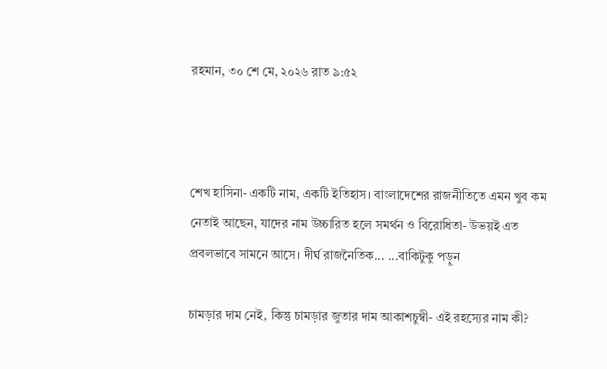রহমান, ৩০ শে মে, ২০২৬ রাত ৯:৫২



শেখ হাসিনা- একটি নাম, একটি ইতিহাস। বাংলাদেশের রাজনীতিতে এমন খুব কম নেতাই আছেন, যাদের নাম উচ্চারিত হলে সমর্থন ও বিরোধিতা- উভয়ই এত প্রবলভাবে সামনে আসে। দীর্ঘ রাজনৈতিক... ...বাকিটুকু পড়ুন

চামড়ার দাম নেই, কিন্তু চামড়ার জুতার দাম আকাশচুম্বী- এই রহস্যের নাম কী?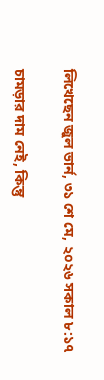লিখেছেন জুল ভার্ন, ৩১ শে মে, ২০২৬ সকাল ৮:১৭

চামড়ার দাম নেই, কিন্তু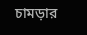চামড়ার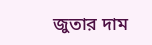জুতার দাম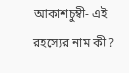আকাশচুম্বী- এই রহস্যের নাম কী?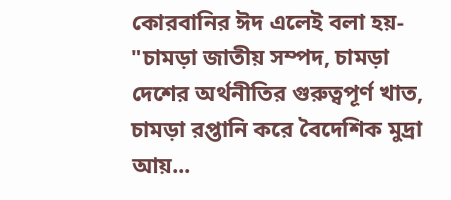কোরবানির ঈদ এলেই বলা হয়- "চামড়া জাতীয় সম্পদ, চামড়া দেশের অর্থনীতির গুরুত্বপূর্ণ খাত, চামড়া রপ্তানি করে বৈদেশিক মুদ্রা আয়...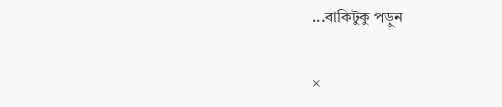...বাকিটুকু পড়ুন

×